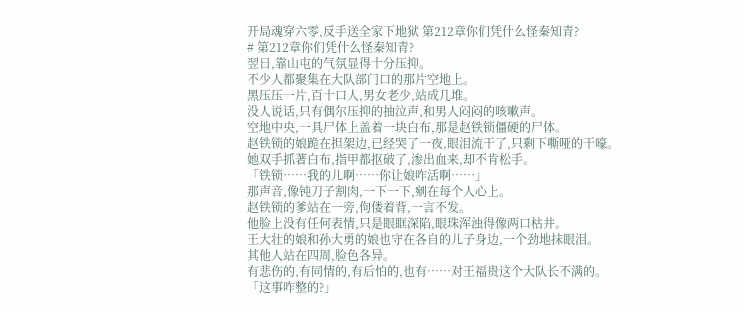开局魂穿六零,反手送全家下地狱 第212章你们凭什么怪秦知青?
# 第212章你们凭什么怪秦知青?
翌日,靠山屯的气氛显得十分压抑。
不少人都聚集在大队部门口的那片空地上。
黑压压一片,百十口人,男女老少,站成几堆。
没人说话,只有偶尔压抑的抽泣声,和男人闷闷的咳嗽声。
空地中央,一具尸体上盖着一块白布,那是赵铁锁僵硬的尸体。
赵铁锁的娘跪在担架边,已经哭了一夜,眼泪流干了,只剩下嘶哑的干嚎。
她双手抓著白布,指甲都抠破了,渗出血来,却不肯松手。
「铁锁……我的儿啊……你让娘咋活啊……」
那声音,像钝刀子割肉,一下一下,剜在每个人心上。
赵铁锁的爹站在一旁,佝偻着背,一言不发。
他脸上没有任何表情,只是眼眶深陷,眼珠浑浊得像两口枯井。
王大壮的娘和孙大勇的娘也守在各自的儿子身边,一个劲地抹眼泪。
其他人站在四周,脸色各异。
有悲伤的,有同情的,有后怕的,也有……对王福贵这个大队长不满的。
「这事咋整的?」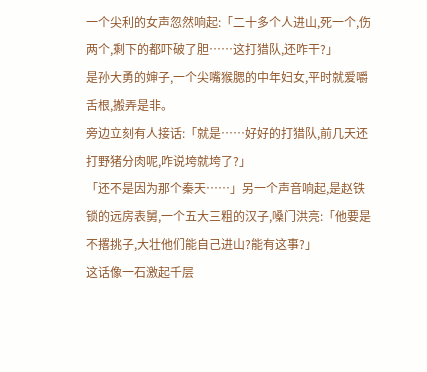一个尖利的女声忽然响起:「二十多个人进山,死一个,伤两个,剩下的都吓破了胆……这打猎队,还咋干?」
是孙大勇的婶子,一个尖嘴猴腮的中年妇女,平时就爱嚼舌根,搬弄是非。
旁边立刻有人接话:「就是……好好的打猎队,前几天还打野猪分肉呢,咋说垮就垮了?」
「还不是因为那个秦天……」另一个声音响起,是赵铁锁的远房表舅,一个五大三粗的汉子,嗓门洪亮:「他要是不撂挑子,大壮他们能自己进山?能有这事?」
这话像一石激起千层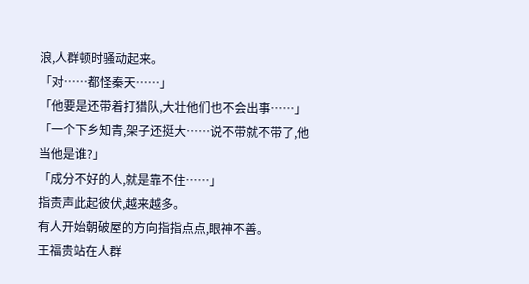浪,人群顿时骚动起来。
「对……都怪秦天……」
「他要是还带着打猎队,大壮他们也不会出事……」
「一个下乡知青,架子还挺大……说不带就不带了,他当他是谁?」
「成分不好的人,就是靠不住……」
指责声此起彼伏,越来越多。
有人开始朝破屋的方向指指点点,眼神不善。
王福贵站在人群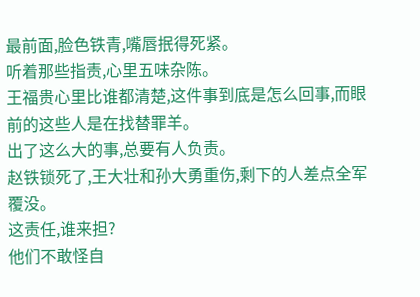最前面,脸色铁青,嘴唇抿得死紧。
听着那些指责,心里五味杂陈。
王福贵心里比谁都清楚,这件事到底是怎么回事,而眼前的这些人是在找替罪羊。
出了这么大的事,总要有人负责。
赵铁锁死了,王大壮和孙大勇重伤,剩下的人差点全军覆没。
这责任,谁来担?
他们不敢怪自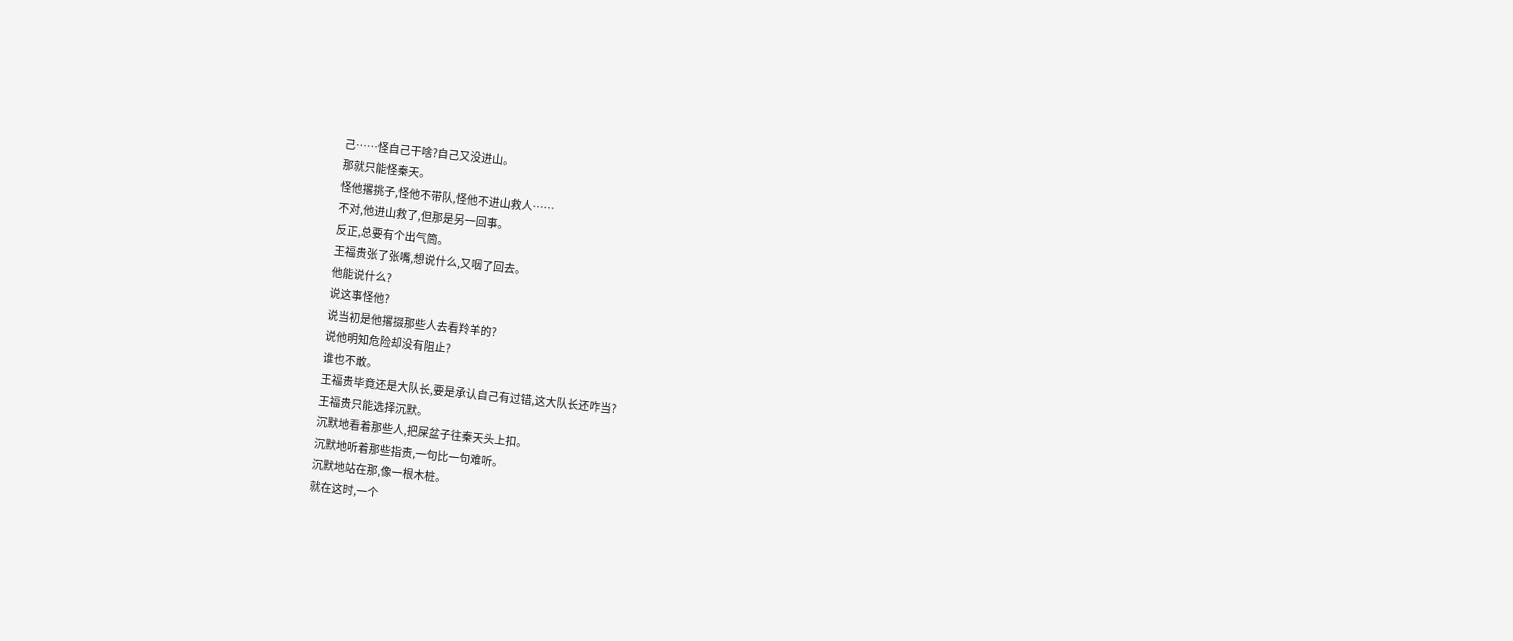己……怪自己干啥?自己又没进山。
那就只能怪秦天。
怪他撂挑子,怪他不带队,怪他不进山救人……
不对,他进山救了,但那是另一回事。
反正,总要有个出气筒。
王福贵张了张嘴,想说什么,又咽了回去。
他能说什么?
说这事怪他?
说当初是他撂掇那些人去看羚羊的?
说他明知危险却没有阻止?
谁也不敢。
王福贵毕竟还是大队长,要是承认自己有过错,这大队长还咋当?
王福贵只能选择沉默。
沉默地看着那些人,把屎盆子往秦天头上扣。
沉默地听着那些指责,一句比一句难听。
沉默地站在那,像一根木桩。
就在这时,一个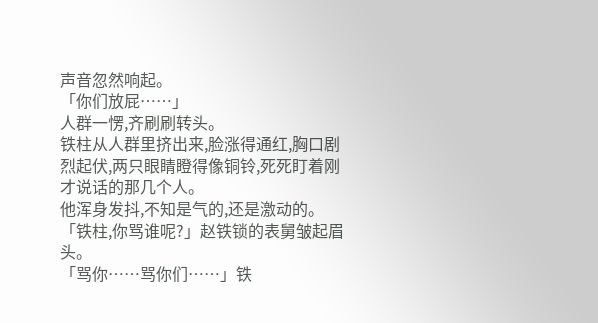声音忽然响起。
「你们放屁……」
人群一愣,齐刷刷转头。
铁柱从人群里挤出来,脸涨得通红,胸口剧烈起伏,两只眼睛瞪得像铜铃,死死盯着刚才说话的那几个人。
他浑身发抖,不知是气的,还是激动的。
「铁柱,你骂谁呢?」赵铁锁的表舅皱起眉头。
「骂你……骂你们……」铁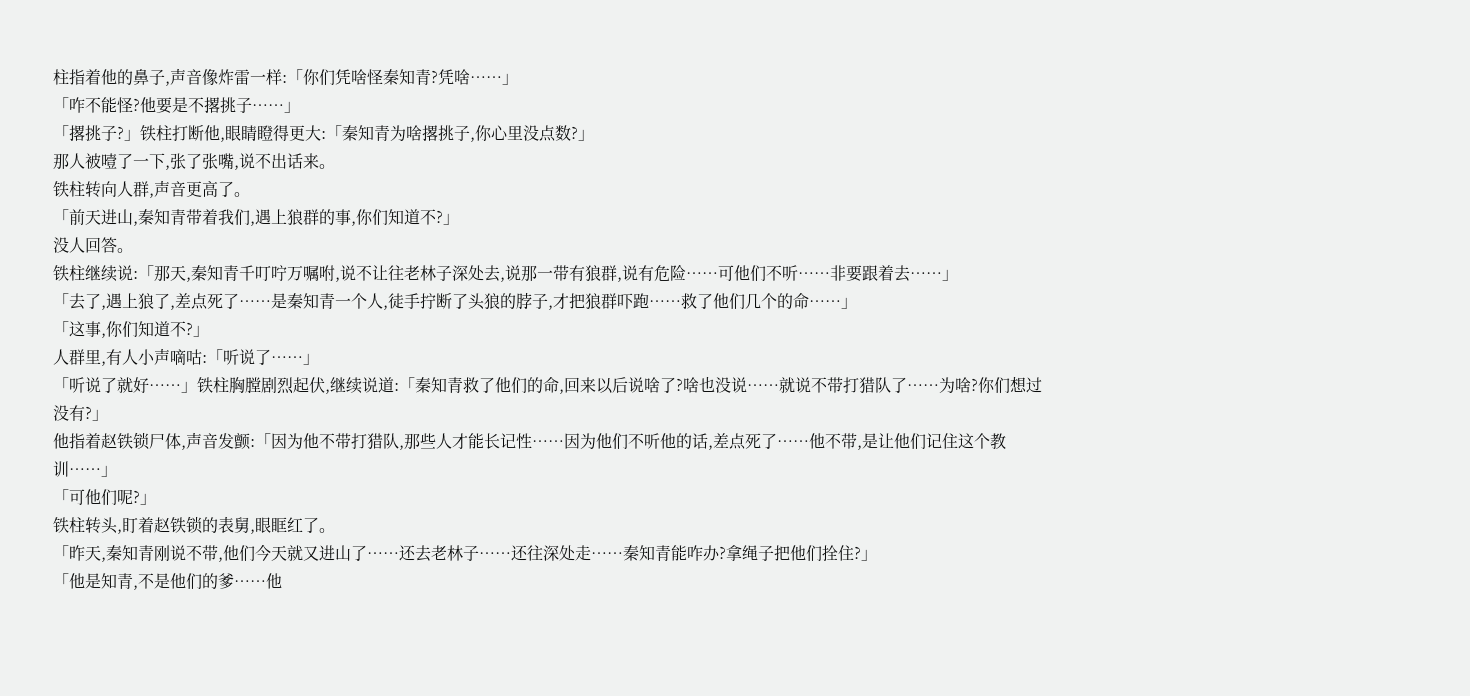柱指着他的鼻子,声音像炸雷一样:「你们凭啥怪秦知青?凭啥……」
「咋不能怪?他要是不撂挑子……」
「撂挑子?」铁柱打断他,眼睛瞪得更大:「秦知青为啥撂挑子,你心里没点数?」
那人被噎了一下,张了张嘴,说不出话来。
铁柱转向人群,声音更高了。
「前天进山,秦知青带着我们,遇上狼群的事,你们知道不?」
没人回答。
铁柱继续说:「那天,秦知青千叮咛万嘱咐,说不让往老林子深处去,说那一带有狼群,说有危险……可他们不听……非要跟着去……」
「去了,遇上狼了,差点死了……是秦知青一个人,徒手拧断了头狼的脖子,才把狼群吓跑……救了他们几个的命……」
「这事,你们知道不?」
人群里,有人小声嘀咕:「听说了……」
「听说了就好……」铁柱胸膛剧烈起伏,继续说道:「秦知青救了他们的命,回来以后说啥了?啥也没说……就说不带打猎队了……为啥?你们想过没有?」
他指着赵铁锁尸体,声音发颤:「因为他不带打猎队,那些人才能长记性……因为他们不听他的话,差点死了……他不带,是让他们记住这个教训……」
「可他们呢?」
铁柱转头,盯着赵铁锁的表舅,眼眶红了。
「昨天,秦知青刚说不带,他们今天就又进山了……还去老林子……还往深处走……秦知青能咋办?拿绳子把他们拴住?」
「他是知青,不是他们的爹……他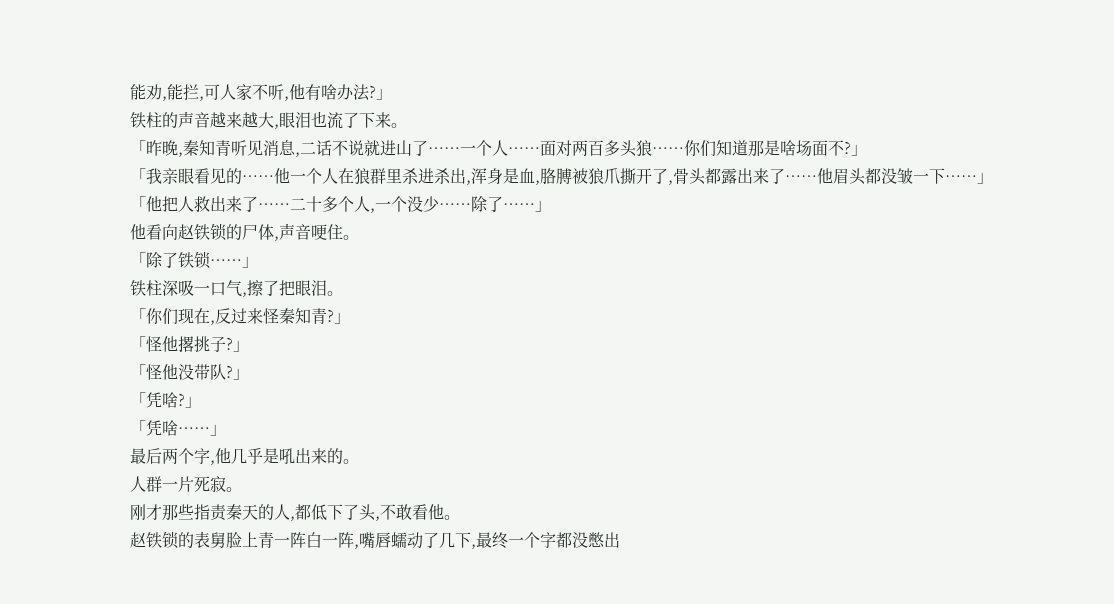能劝,能拦,可人家不听,他有啥办法?」
铁柱的声音越来越大,眼泪也流了下来。
「昨晚,秦知青听见消息,二话不说就进山了……一个人……面对两百多头狼……你们知道那是啥场面不?」
「我亲眼看见的……他一个人在狼群里杀进杀出,浑身是血,胳膊被狼爪撕开了,骨头都露出来了……他眉头都没皱一下……」
「他把人救出来了……二十多个人,一个没少……除了……」
他看向赵铁锁的尸体,声音哽住。
「除了铁锁……」
铁柱深吸一口气,擦了把眼泪。
「你们现在,反过来怪秦知青?」
「怪他撂挑子?」
「怪他没带队?」
「凭啥?」
「凭啥……」
最后两个字,他几乎是吼出来的。
人群一片死寂。
刚才那些指责秦天的人,都低下了头,不敢看他。
赵铁锁的表舅脸上青一阵白一阵,嘴唇蠕动了几下,最终一个字都没憋出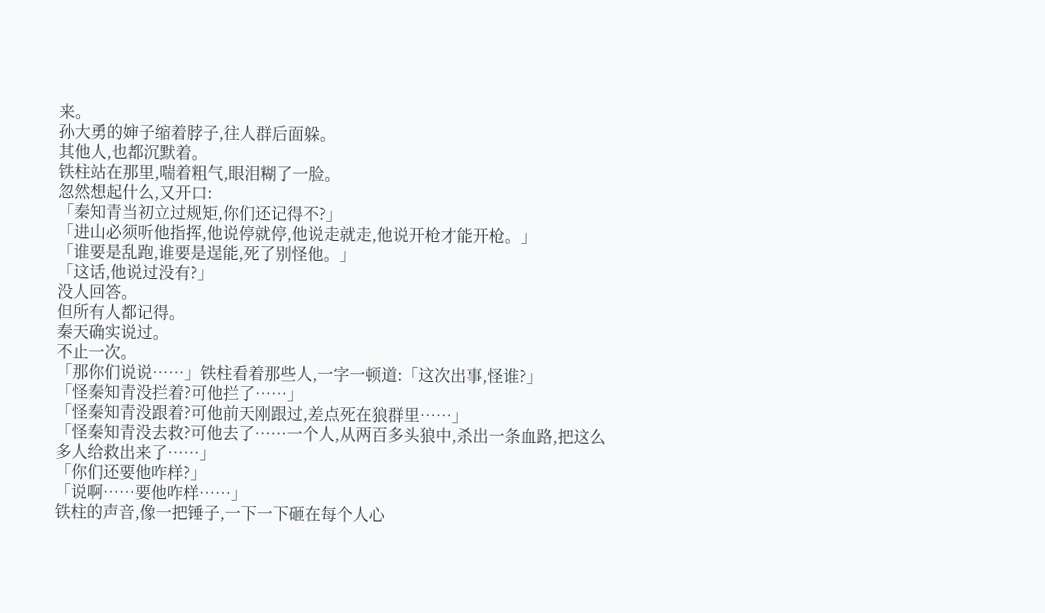来。
孙大勇的婶子缩着脖子,往人群后面躲。
其他人,也都沉默着。
铁柱站在那里,喘着粗气,眼泪糊了一脸。
忽然想起什么,又开口:
「秦知青当初立过规矩,你们还记得不?」
「进山必须听他指挥,他说停就停,他说走就走,他说开枪才能开枪。」
「谁要是乱跑,谁要是逞能,死了别怪他。」
「这话,他说过没有?」
没人回答。
但所有人都记得。
秦天确实说过。
不止一次。
「那你们说说……」铁柱看着那些人,一字一顿道:「这次出事,怪谁?」
「怪秦知青没拦着?可他拦了……」
「怪秦知青没跟着?可他前天刚跟过,差点死在狼群里……」
「怪秦知青没去救?可他去了……一个人,从两百多头狼中,杀出一条血路,把这么多人给救出来了……」
「你们还要他咋样?」
「说啊……要他咋样……」
铁柱的声音,像一把锤子,一下一下砸在每个人心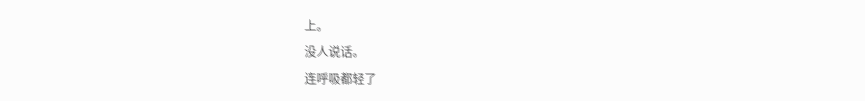上。
没人说话。
连呼吸都轻了